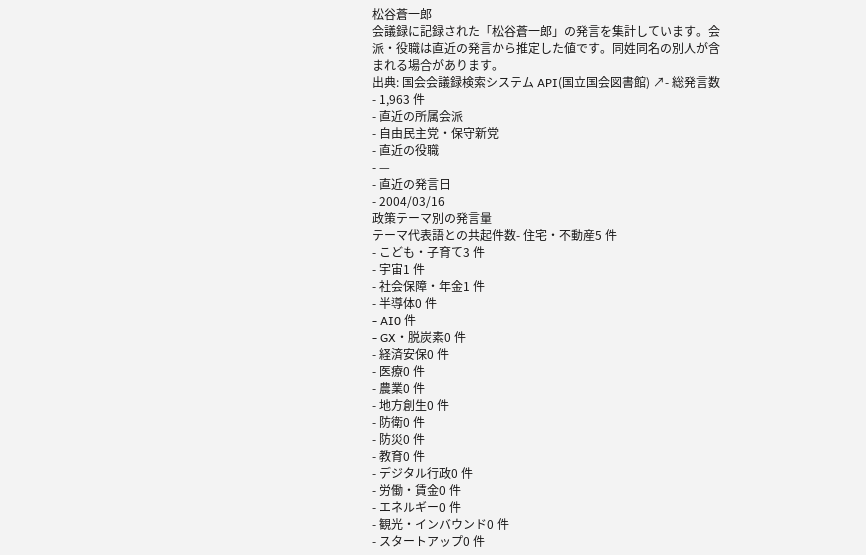松谷蒼一郎
会議録に記録された「松谷蒼一郎」の発言を集計しています。会派・役職は直近の発言から推定した値です。同姓同名の別人が含まれる場合があります。
出典: 国会会議録検索システム API(国立国会図書館) ↗- 総発言数
- 1,963 件
- 直近の所属会派
- 自由民主党・保守新党
- 直近の役職
- —
- 直近の発言日
- 2004/03/16
政策テーマ別の発言量
テーマ代表語との共起件数- 住宅・不動産5 件
- こども・子育て3 件
- 宇宙1 件
- 社会保障・年金1 件
- 半導体0 件
- AI0 件
- GX・脱炭素0 件
- 経済安保0 件
- 医療0 件
- 農業0 件
- 地方創生0 件
- 防衛0 件
- 防災0 件
- 教育0 件
- デジタル行政0 件
- 労働・賃金0 件
- エネルギー0 件
- 観光・インバウンド0 件
- スタートアップ0 件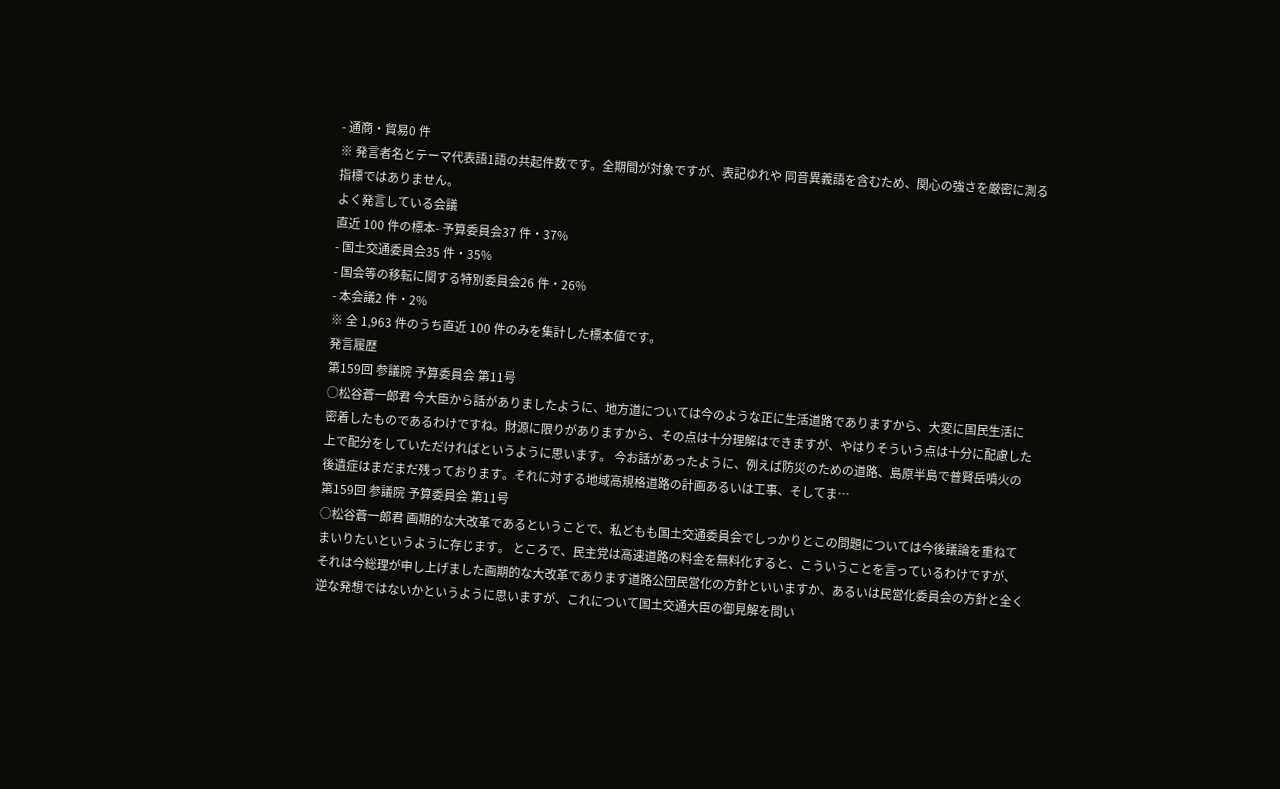- 通商・貿易0 件
※ 発言者名とテーマ代表語1語の共起件数です。全期間が対象ですが、表記ゆれや 同音異義語を含むため、関心の強さを厳密に測る指標ではありません。
よく発言している会議
直近 100 件の標本- 予算委員会37 件・37%
- 国土交通委員会35 件・35%
- 国会等の移転に関する特別委員会26 件・26%
- 本会議2 件・2%
※ 全 1,963 件のうち直近 100 件のみを集計した標本値です。
発言履歴
第159回 参議院 予算委員会 第11号
○松谷蒼一郎君 今大臣から話がありましたように、地方道については今のような正に生活道路でありますから、大変に国民生活に密着したものであるわけですね。財源に限りがありますから、その点は十分理解はできますが、やはりそういう点は十分に配慮した上で配分をしていただければというように思います。 今お話があったように、例えば防災のための道路、島原半島で普賢岳噴火の後遺症はまだまだ残っております。それに対する地域高規格道路の計画あるいは工事、そしてま…
第159回 参議院 予算委員会 第11号
○松谷蒼一郎君 画期的な大改革であるということで、私どもも国土交通委員会でしっかりとこの問題については今後議論を重ねてまいりたいというように存じます。 ところで、民主党は高速道路の料金を無料化すると、こういうことを言っているわけですが、それは今総理が申し上げました画期的な大改革であります道路公団民営化の方針といいますか、あるいは民営化委員会の方針と全く逆な発想ではないかというように思いますが、これについて国土交通大臣の御見解を問い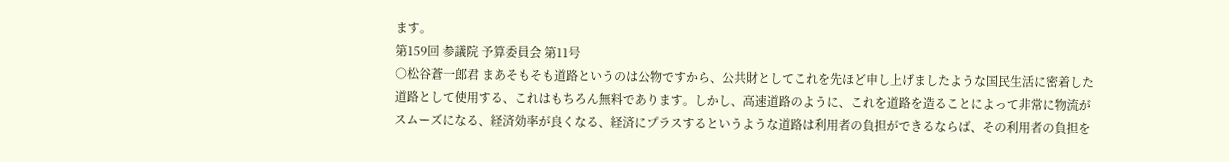ます。
第159回 参議院 予算委員会 第11号
○松谷蒼一郎君 まあそもそも道路というのは公物ですから、公共財としてこれを先ほど申し上げましたような国民生活に密着した道路として使用する、これはもちろん無料であります。しかし、高速道路のように、これを道路を造ることによって非常に物流がスムーズになる、経済効率が良くなる、経済にプラスするというような道路は利用者の負担ができるならば、その利用者の負担を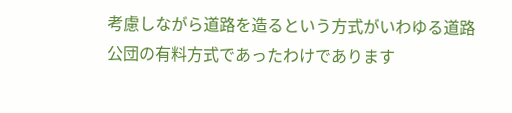考慮しながら道路を造るという方式がいわゆる道路公団の有料方式であったわけであります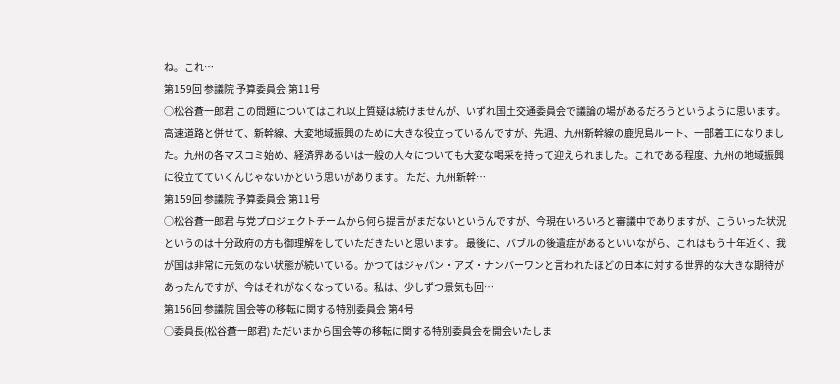ね。これ…
第159回 参議院 予算委員会 第11号
○松谷蒼一郎君 この問題についてはこれ以上質疑は続けませんが、いずれ国土交通委員会で議論の場があるだろうというように思います。 高速道路と併せて、新幹線、大変地域振興のために大きな役立っているんですが、先週、九州新幹線の鹿児島ルート、一部着工になりました。九州の各マスコミ始め、経済界あるいは一般の人々についても大変な喝采を持って迎えられました。これである程度、九州の地域振興に役立てていくんじゃないかという思いがあります。 ただ、九州新幹…
第159回 参議院 予算委員会 第11号
○松谷蒼一郎君 与党プロジェクトチームから何ら提言がまだないというんですが、今現在いろいろと審議中でありますが、こういった状況というのは十分政府の方も御理解をしていただきたいと思います。 最後に、バブルの後遺症があるといいながら、これはもう十年近く、我が国は非常に元気のない状態が続いている。かつてはジャパン・アズ・ナンバーワンと言われたほどの日本に対する世界的な大きな期待があったんですが、今はそれがなくなっている。私は、少しずつ景気も回…
第156回 参議院 国会等の移転に関する特別委員会 第4号
○委員長(松谷蒼一郎君) ただいまから国会等の移転に関する特別委員会を開会いたしま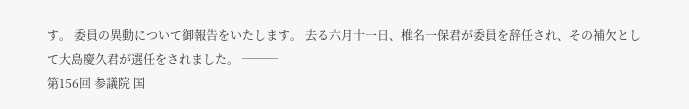す。 委員の異動について御報告をいたします。 去る六月十一日、椎名一保君が委員を辞任され、その補欠として大島慶久君が選任をされました。 ───
第156回 参議院 国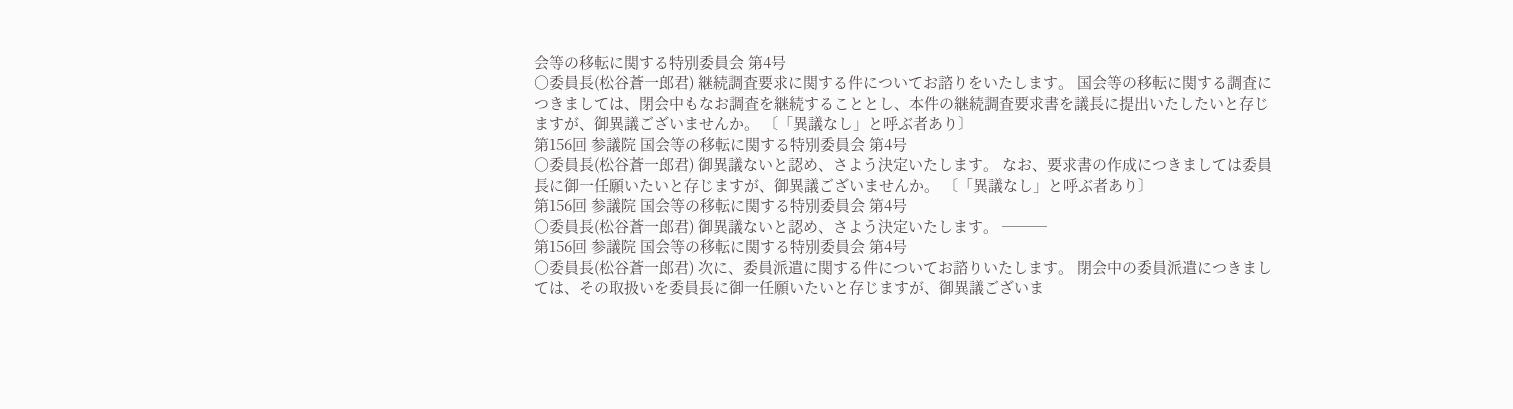会等の移転に関する特別委員会 第4号
○委員長(松谷蒼一郎君) 継続調査要求に関する件についてお諮りをいたします。 国会等の移転に関する調査につきましては、閉会中もなお調査を継続することとし、本件の継続調査要求書を議長に提出いたしたいと存じますが、御異議ございませんか。 〔「異議なし」と呼ぶ者あり〕
第156回 参議院 国会等の移転に関する特別委員会 第4号
○委員長(松谷蒼一郎君) 御異議ないと認め、さよう決定いたします。 なお、要求書の作成につきましては委員長に御一任願いたいと存じますが、御異議ございませんか。 〔「異議なし」と呼ぶ者あり〕
第156回 参議院 国会等の移転に関する特別委員会 第4号
○委員長(松谷蒼一郎君) 御異議ないと認め、さよう決定いたします。 ───
第156回 参議院 国会等の移転に関する特別委員会 第4号
○委員長(松谷蒼一郎君) 次に、委員派遣に関する件についてお諮りいたします。 閉会中の委員派遣につきましては、その取扱いを委員長に御一任願いたいと存じますが、御異議ございま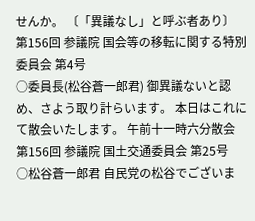せんか。 〔「異議なし」と呼ぶ者あり〕
第156回 参議院 国会等の移転に関する特別委員会 第4号
○委員長(松谷蒼一郎君) 御異議ないと認め、さよう取り計らいます。 本日はこれにて散会いたします。 午前十一時六分散会
第156回 参議院 国土交通委員会 第25号
○松谷蒼一郎君 自民党の松谷でございま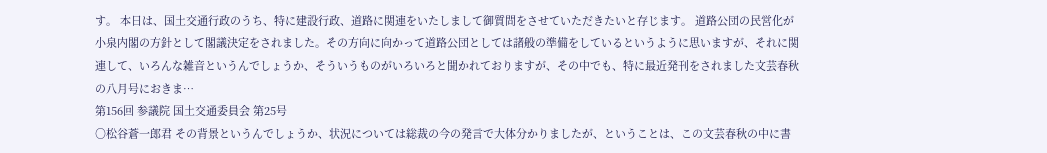す。 本日は、国土交通行政のうち、特に建設行政、道路に関連をいたしまして御質問をさせていただきたいと存じます。 道路公団の民営化が小泉内閣の方針として閣議決定をされました。その方向に向かって道路公団としては諸般の準備をしているというように思いますが、それに関連して、いろんな雑音というんでしょうか、そういうものがいろいろと聞かれておりますが、その中でも、特に最近発刊をされました文芸春秋の八月号におきま…
第156回 参議院 国土交通委員会 第25号
○松谷蒼一郎君 その背景というんでしょうか、状況については総裁の今の発言で大体分かりましたが、ということは、この文芸春秋の中に書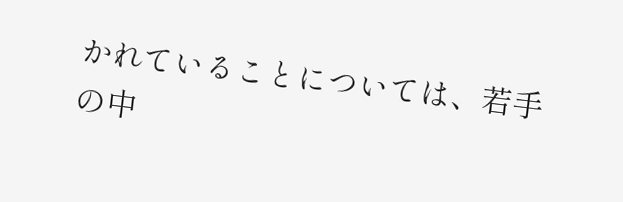かれていることについては、若手の中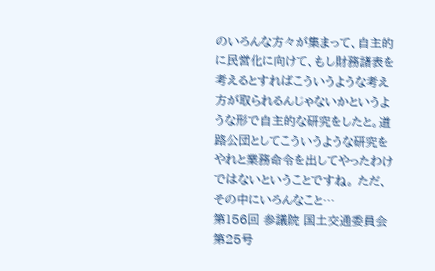のいろんな方々が集まって、自主的に民営化に向けて、もし財務諸表を考えるとすればこういうような考え方が取られるんじゃないかというような形で自主的な研究をしたと。道路公団としてこういうような研究をやれと業務命令を出してやったわけではないということですね。 ただ、その中にいろんなこと…
第156回 参議院 国土交通委員会 第25号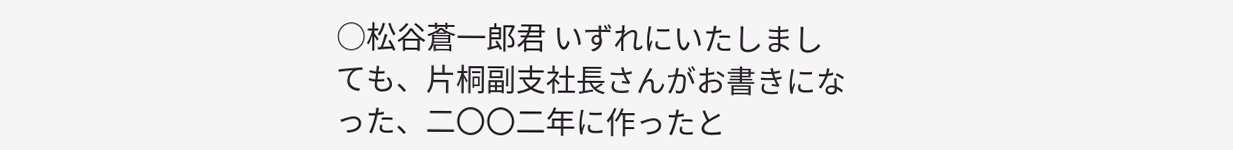○松谷蒼一郎君 いずれにいたしましても、片桐副支社長さんがお書きになった、二〇〇二年に作ったと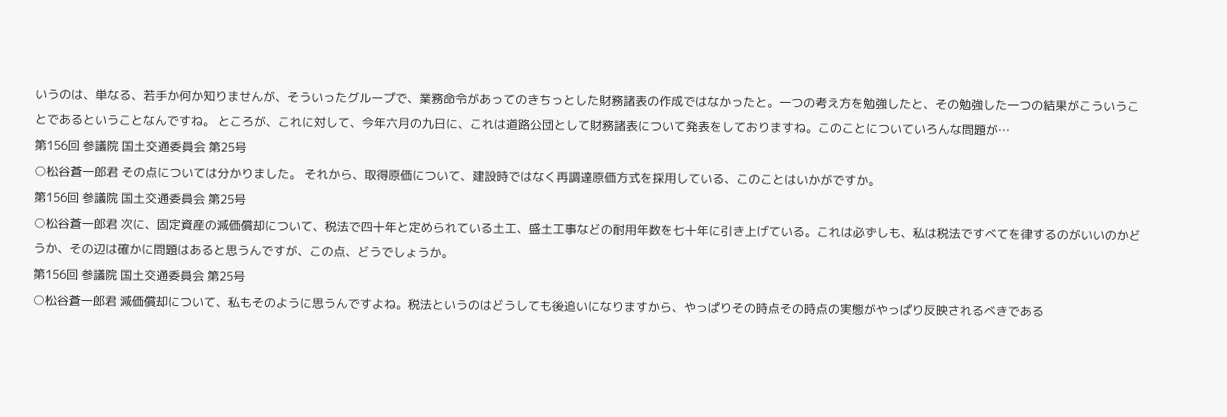いうのは、単なる、若手か何か知りませんが、そういったグループで、業務命令があってのきちっとした財務諸表の作成ではなかったと。一つの考え方を勉強したと、その勉強した一つの結果がこういうことであるということなんですね。 ところが、これに対して、今年六月の九日に、これは道路公団として財務諸表について発表をしておりますね。このことについていろんな問題が…
第156回 参議院 国土交通委員会 第25号
○松谷蒼一郎君 その点については分かりました。 それから、取得原価について、建設時ではなく再調達原価方式を採用している、このことはいかがですか。
第156回 参議院 国土交通委員会 第25号
○松谷蒼一郎君 次に、固定資産の減価償却について、税法で四十年と定められている土工、盛土工事などの耐用年数を七十年に引き上げている。これは必ずしも、私は税法ですべてを律するのがいいのかどうか、その辺は確かに問題はあると思うんですが、この点、どうでしょうか。
第156回 参議院 国土交通委員会 第25号
○松谷蒼一郎君 減価償却について、私もそのように思うんですよね。税法というのはどうしても後追いになりますから、やっぱりその時点その時点の実態がやっぱり反映されるべきである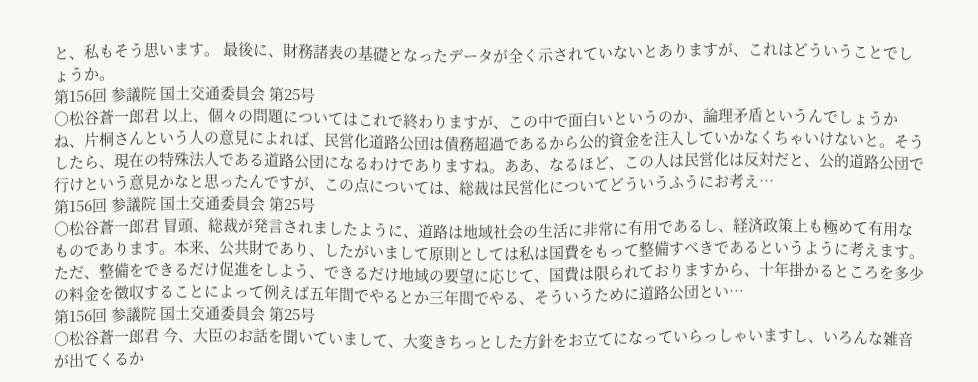と、私もそう思います。 最後に、財務諸表の基礎となったデータが全く示されていないとありますが、これはどういうことでしょうか。
第156回 参議院 国土交通委員会 第25号
○松谷蒼一郎君 以上、個々の問題についてはこれで終わりますが、この中で面白いというのか、論理矛盾というんでしょうかね、片桐さんという人の意見によれば、民営化道路公団は債務超過であるから公的資金を注入していかなくちゃいけないと。そうしたら、現在の特殊法人である道路公団になるわけでありますね。ああ、なるほど、この人は民営化は反対だと、公的道路公団で行けという意見かなと思ったんですが、この点については、総裁は民営化についてどういうふうにお考え…
第156回 参議院 国土交通委員会 第25号
○松谷蒼一郎君 冒頭、総裁が発言されましたように、道路は地域社会の生活に非常に有用であるし、経済政策上も極めて有用なものであります。本来、公共財であり、したがいまして原則としては私は国費をもって整備すべきであるというように考えます。 ただ、整備をできるだけ促進をしよう、できるだけ地域の要望に応じて、国費は限られておりますから、十年掛かるところを多少の料金を徴収することによって例えば五年間でやるとか三年間でやる、そういうために道路公団とい…
第156回 参議院 国土交通委員会 第25号
○松谷蒼一郎君 今、大臣のお話を聞いていまして、大変きちっとした方針をお立てになっていらっしゃいますし、いろんな雑音が出てくるか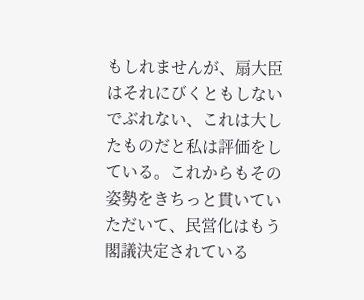もしれませんが、扇大臣はそれにびくともしないでぶれない、これは大したものだと私は評価をしている。これからもその姿勢をきちっと貫いていただいて、民営化はもう閣議決定されている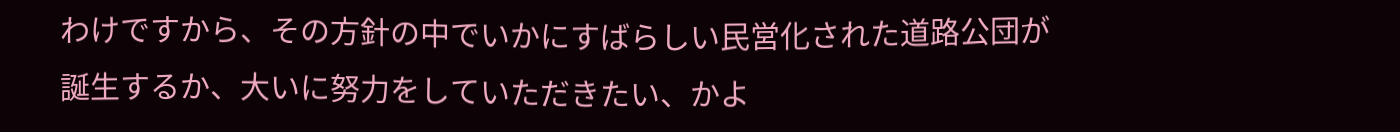わけですから、その方針の中でいかにすばらしい民営化された道路公団が誕生するか、大いに努力をしていただきたい、かよ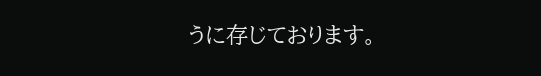うに存じております。